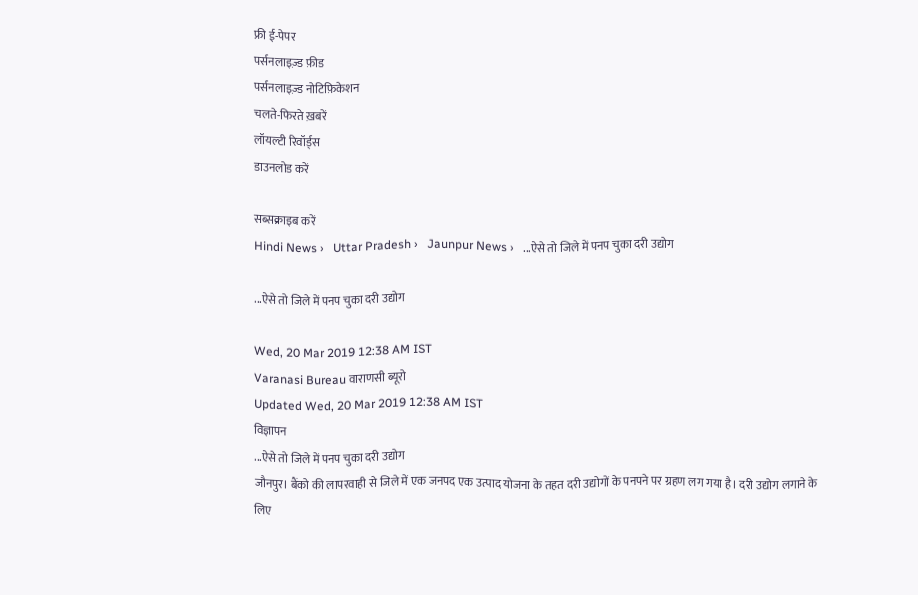फ्री ई-पेपर
पर्सनलाइज़्ड फ़ीड
पर्सनलाइज़्ड नोटिफ़िकेशन
चलते-फिरते ख़बरें
लॉयल्टी रिवॉर्ड्स
डाउनलोड करें

सब्सक्राइब करें
Hindi News ›   Uttar Pradesh ›   Jaunpur News ›   ...ऐसे तो जिले में पनप चुका दरी उद्योग

...ऐसे तो जिले में पनप चुका दरी उद्योग

Wed, 20 Mar 2019 12:38 AM IST
Varanasi Bureau वाराणसी ब्यूरो
Updated Wed, 20 Mar 2019 12:38 AM IST
विज्ञापन
...ऐसे तो जिले में पनप चुका दरी उद्योग
जौनपुर। बैंको की लापरवाही से जिले में एक जनपद एक उत्पाद योजना के तहत दरी उद्योगों के पनपने पर ग्रहण लग गया है। दरी उद्योग लगाने के लिए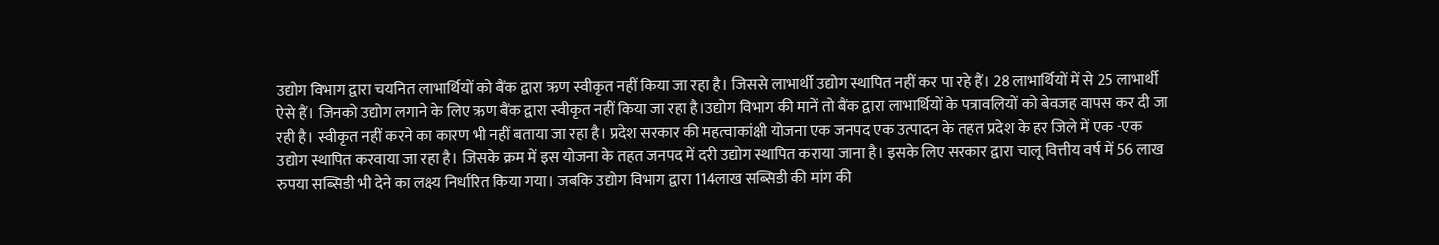उद्योग विभाग द्वारा चयनित लाभार्थियों को बैंक द्वारा ऋण स्वीकृत नहीं किया जा रहा है। जिससे लाभार्थी उद्योग स्थापित नहीं कर पा रहे हैं। 28 लाभार्थियों में से 25 लाभार्थी ऐसे हैं। जिनको उद्योग लगाने के लिए ऋण बैंक द्वारा स्वीकृत नहीं किया जा रहा है।उद्योग विभाग की मानें तो बैंक द्वारा लाभार्थियों के पत्रावलियों को बेवजह वापस कर दी जा रही है। स्वीकृत नहीं करने का कारण भी नहीं बताया जा रहा है। प्रदेश सरकार की महत्वाकांक्षी योजना एक जनपद एक उत्पादन के तहत प्रदेश के हर जिले में एक -एक उद्योग स्थापित करवाया जा रहा है। जिसके क्रम में इस योजना के तहत जनपद में दरी उद्योग स्थापित कराया जाना है। इसके लिए सरकार द्वारा चालू वित्तीय वर्ष में 56 लाख रुपया सब्सिडी भी देने का लक्ष्य निर्धारित किया गया। जबकि उद्योग विभाग द्वारा 114लाख सब्सिडी की मांग की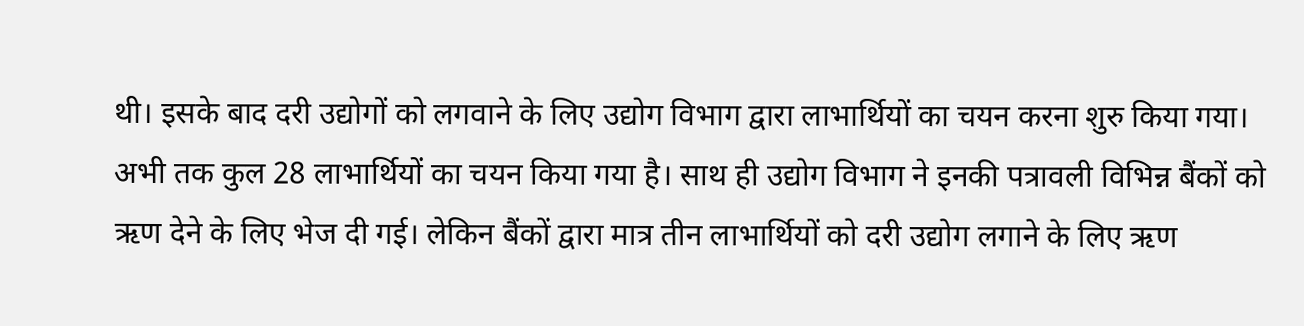थी। इसके बाद दरी उद्योगों को लगवाने के लिए उद्योग विभाग द्वारा लाभार्थियों का चयन करना शुरु किया गया। अभी तक कुल 28 लाभार्थियों का चयन किया गया है। साथ ही उद्योग विभाग ने इनकी पत्रावली विभिन्न बैंकों को ऋण देने के लिए भेज दी गई। लेकिन बैंकों द्वारा मात्र तीन लाभार्थियों को दरी उद्योग लगाने के लिए ऋण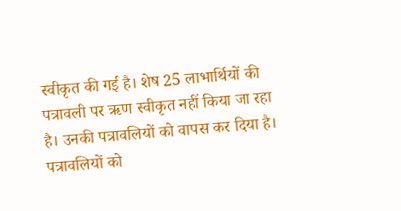स्वीकृत की गई है। शेष 25 लाभार्थियों की पत्रावली पर ऋण स्वीकृत नहीं किया जा रहा है। उनकी पत्रावलियों को वापस कर दिया है। पत्रावलियों को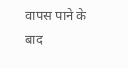वापस पाने के बाद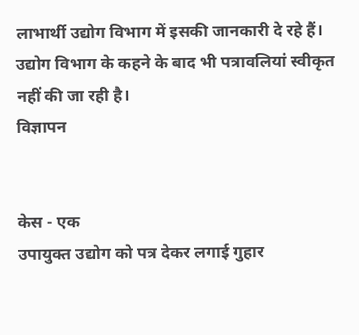लाभार्थी उद्योग विभाग में इसकी जानकारी दे रहे हैं। उद्योग विभाग के कहने के बाद भी पत्रावलियां स्वीकृत नहीं की जा रही है।
विज्ञापन


केस - एक
उपायुक्त उद्योग को पत्र देकर लगाई गुहार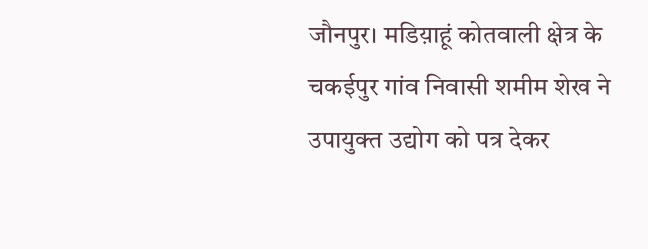जौनपुर। मडिय़ाहूं कोतवाली क्षेत्र के चकईपुर गांव निवासी शमीम शेख ने उपायुक्त उद्योग को पत्र देकर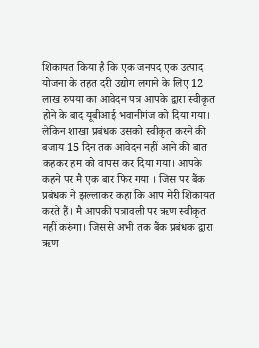शिकायत किया है कि एक जनपद एक उत्पाद योजना के तहत दरी उद्योग लगाने के लिए 12 लाख रुपया का आवेदन पत्र आपके द्वारा स्वीकृत होने के बाद यूबीआई भवानीगंज को दिया गया। लेकिन शाखा प्रबंधक उसको स्वीकृत करने की बजाय 15 दिन तक आवेदन नहीं आने की बात कहकर हम को वापस कर दिया गया। आपके कहने पर मै एक बार फिर गया । जिस पर बैंक प्रबंधक ने झल्लाकर कहा कि आप मेरी शिकायत करते हैं। मै आपकी पत्रावली पर ऋण स्वीकृत नहीं करुंगा। जिससे अभी तक बैंक प्रबंधक द्वारा ऋण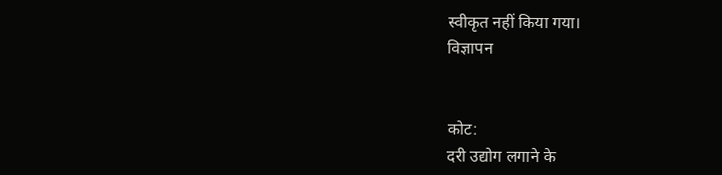स्वीकृत नहीं किया गया।
विज्ञापन


कोट:
दरी उद्योग लगाने के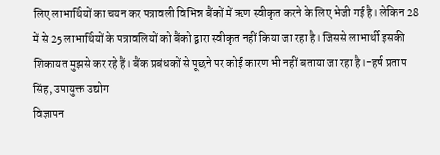लिए लाभार्थियों का चयन कर पत्रावली विभिन्न बैंकों में ऋण स्वीकृत करने के लिए भेजी गई है। लेकिन 28 में से 25 लाभार्थियों के पत्रावलियों को बैंको द्वारा स्वीकृत नहीं किया जा रहा है। जिससे लाभार्थी इसकी शिकायत मुझसे कर रहे हैं। बैंक प्रबंधकों से पूछने पर कोई कारण भी नहीं बताया जा रहा है।-हर्ष प्रताप सिंह, उपायुक्त उद्योग
विज्ञापन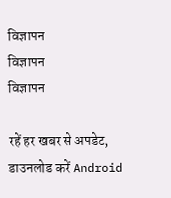विज्ञापन
विज्ञापन
विज्ञापन

रहें हर खबर से अपडेट, डाउनलोड करें Android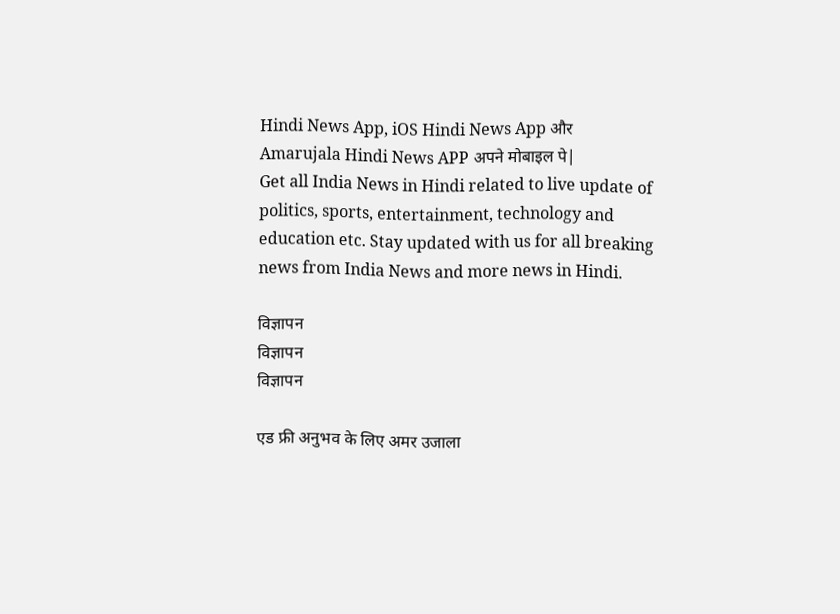Hindi News App, iOS Hindi News App और Amarujala Hindi News APP अपने मोबाइल पे|
Get all India News in Hindi related to live update of politics, sports, entertainment, technology and education etc. Stay updated with us for all breaking news from India News and more news in Hindi.

विज्ञापन
विज्ञापन
विज्ञापन

एड फ्री अनुभव के लिए अमर उजाला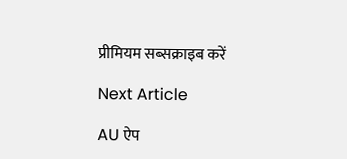प्रीमियम सब्सक्राइब करें

Next Article

AU ऐप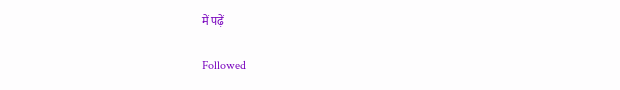में पढ़ें

Followed